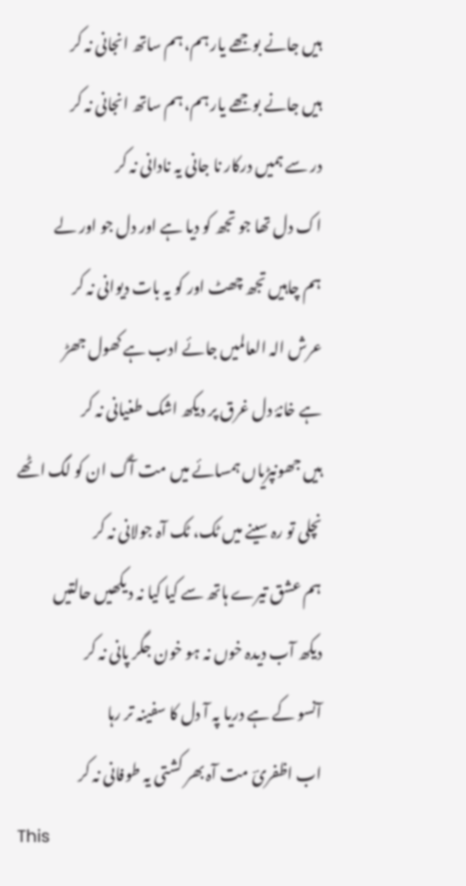ہیں جانے بوجھے یار ہم، ہم ساتھ انجانی نہ کر
ہیں جانے بوجھے یار ہم، ہم ساتھ انجانی نہ کر
در سے ہمیں درکار نا جانی یہ نادانی نہ کر
اک دل تھا جو تجھ کو دیا ہے اور دل جو اور لے
ہم چاہیں تجھ چھٹ اور کو یہ بات دیوانی نہ کر
عرش الہ العالمیں جائے ادب ہے کھول جھڑ
ہے خانۂ دل غرق پر دیکھ اشک طغیانی نہ کر
ہیں جھونپڑیاں ہمسائے میں مت آگ ان کو لگ اٹھے
نچلی تو رہ سینے میں ٹک، ٹک آہ جولانی نہ کر
ہم عشق تیرے ہاتھ سے کیا کیا نہ دیکھیں حالتیں
دیکھ آب دیدہ خوں نہ ہو خون جگر پانی نہ کر
آنسو کے ہے دریا پہ آ دل کا سفینہ تر رہا
اب اظفریؔ مت آہ بھر کشتی یہ طوفانی نہ کر
This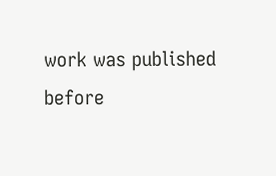work was published before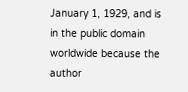January 1, 1929, and is in the public domain worldwide because the author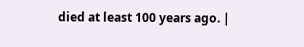died at least 100 years ago. |